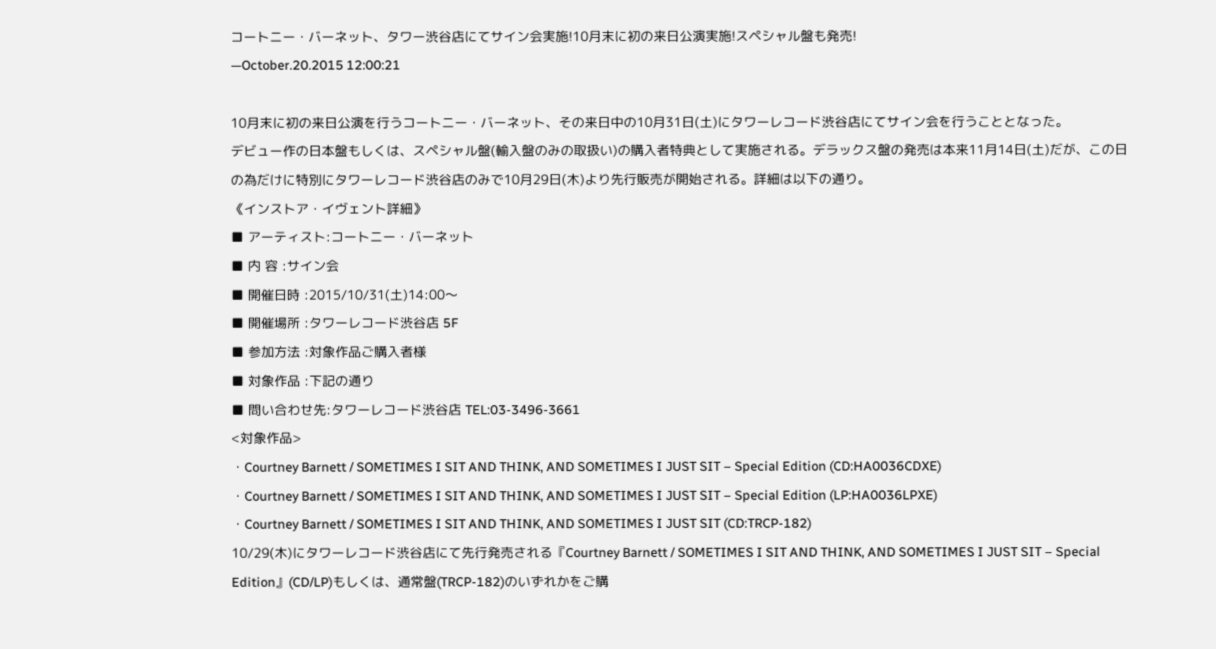コートニー・バーネット、タワー渋谷店にてサイン会実施!10月末に初の来日公演実施!スペシャル盤も発売!
—October.20.2015 12:00:21

10月末に初の来日公演を行うコートニー・バーネット、その来日中の10月31日(土)にタワーレコード渋谷店にてサイン会を行うこととなった。
デビュー作の日本盤もしくは、スペシャル盤(輸入盤のみの取扱い)の購入者特典として実施される。デラックス盤の発売は本来11月14日(土)だが、この日の為だけに特別にタワーレコード渋谷店のみで10月29日(木)より先行販売が開始される。詳細は以下の通り。
《インストア・イヴェント詳細》
■ アーティスト:コートニー・バーネット
■ 内 容 :サイン会
■ 開催日時 :2015/10/31(土)14:00〜
■ 開催場所 :タワーレコード渋谷店 5F
■ 参加方法 :対象作品ご購入者様
■ 対象作品 :下記の通り
■ 問い合わせ先:タワーレコード渋谷店 TEL:03-3496-3661
<対象作品>
・Courtney Barnett / SOMETIMES I SIT AND THINK, AND SOMETIMES I JUST SIT – Special Edition (CD:HA0036CDXE)
・Courtney Barnett / SOMETIMES I SIT AND THINK, AND SOMETIMES I JUST SIT – Special Edition (LP:HA0036LPXE)
・Courtney Barnett / SOMETIMES I SIT AND THINK, AND SOMETIMES I JUST SIT (CD:TRCP-182)
10/29(木)にタワーレコード渋谷店にて先行発売される『Courtney Barnett / SOMETIMES I SIT AND THINK, AND SOMETIMES I JUST SIT – Special Edition』(CD/LP)もしくは、通常盤(TRCP-182)のいずれかをご購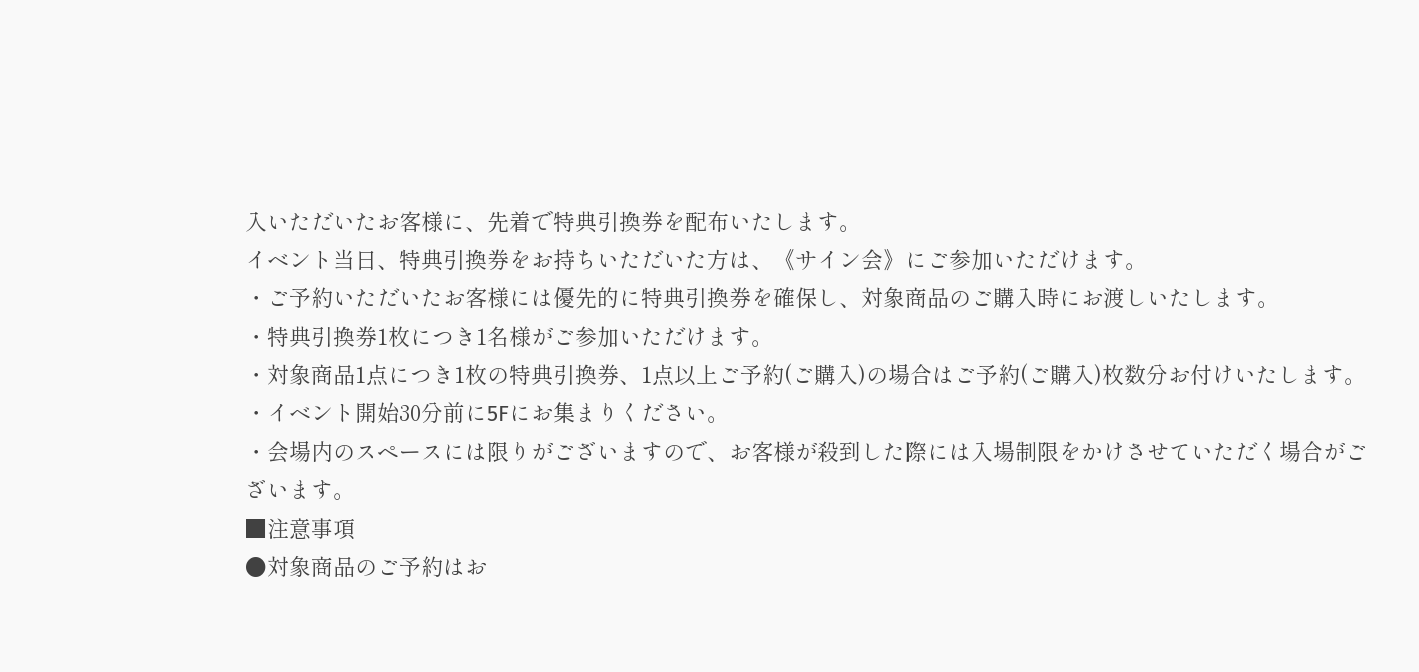入いただいたお客様に、先着で特典引換券を配布いたします。
イベント当日、特典引換券をお持ちいただいた方は、《サイン会》にご参加いただけます。
・ご予約いただいたお客様には優先的に特典引換券を確保し、対象商品のご購入時にお渡しいたします。
・特典引換券1枚につき1名様がご参加いただけます。
・対象商品1点につき1枚の特典引換券、1点以上ご予約(ご購入)の場合はご予約(ご購入)枚数分お付けいたします。
・イベント開始30分前に5Fにお集まりください。
・会場内のスペースには限りがございますので、お客様が殺到した際には入場制限をかけさせていただく場合がございます。
■注意事項
●対象商品のご予約はお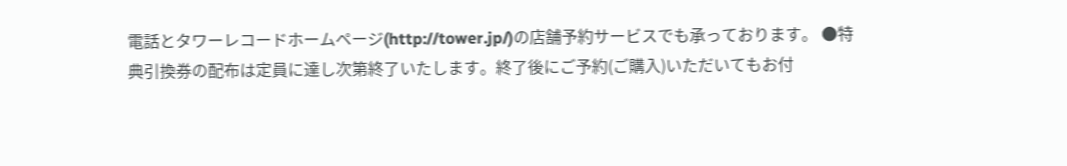電話とタワーレコードホームページ(http://tower.jp/)の店舗予約サービスでも承っております。 ●特典引換券の配布は定員に達し次第終了いたします。終了後にご予約(ご購入)いただいてもお付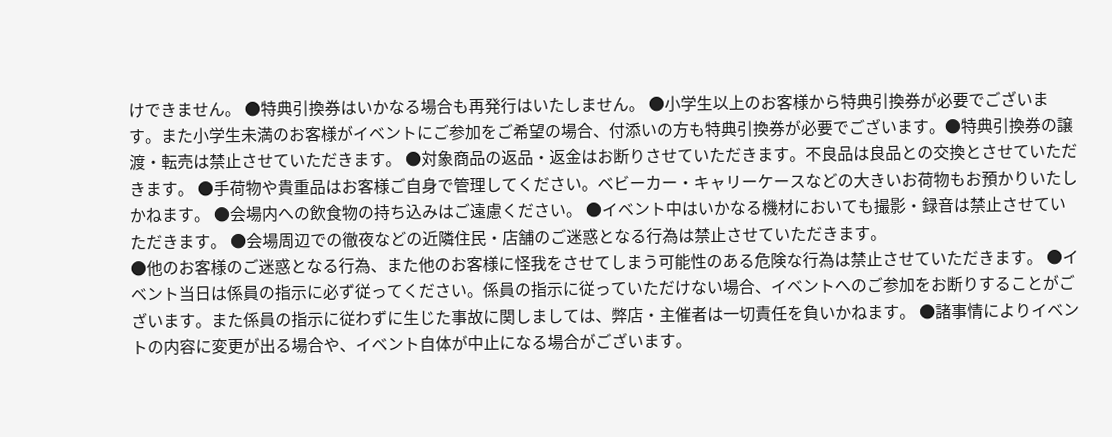けできません。 ●特典引換券はいかなる場合も再発行はいたしません。 ●小学生以上のお客様から特典引換券が必要でございます。また小学生未満のお客様がイベントにご参加をご希望の場合、付添いの方も特典引換券が必要でございます。●特典引換券の譲渡・転売は禁止させていただきます。 ●対象商品の返品・返金はお断りさせていただきます。不良品は良品との交換とさせていただきます。 ●手荷物や貴重品はお客様ご自身で管理してください。ベビーカー・キャリーケースなどの大きいお荷物もお預かりいたしかねます。 ●会場内への飲食物の持ち込みはご遠慮ください。 ●イベント中はいかなる機材においても撮影・録音は禁止させていただきます。 ●会場周辺での徹夜などの近隣住民・店舗のご迷惑となる行為は禁止させていただきます。
●他のお客様のご迷惑となる行為、また他のお客様に怪我をさせてしまう可能性のある危険な行為は禁止させていただきます。 ●イベント当日は係員の指示に必ず従ってください。係員の指示に従っていただけない場合、イベントへのご参加をお断りすることがございます。また係員の指示に従わずに生じた事故に関しましては、弊店・主催者は一切責任を負いかねます。 ●諸事情によりイベントの内容に変更が出る場合や、イベント自体が中止になる場合がございます。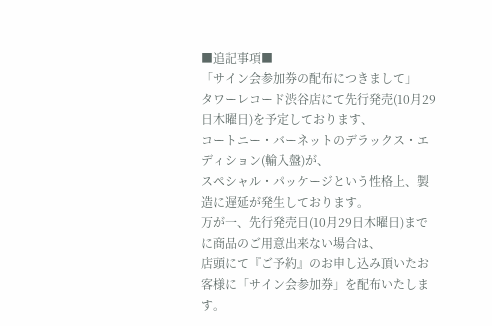■追記事項■
「サイン会参加券の配布につきまして」
タワーレコード渋谷店にて先行発売(10月29日木曜日)を予定しております、
コートニー・バーネットのデラックス・エディション(輸入盤)が、
スペシャル・パッケージという性格上、製造に遅延が発生しております。
万が一、先行発売日(10月29日木曜日)までに商品のご用意出来ない場合は、
店頭にて『ご予約』のお申し込み頂いたお客様に「サイン会参加券」を配布いたします。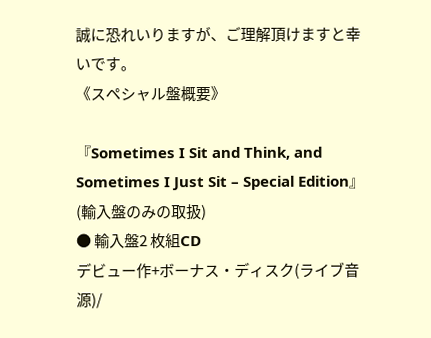誠に恐れいりますが、ご理解頂けますと幸いです。
《スペシャル盤概要》

『Sometimes I Sit and Think, and Sometimes I Just Sit – Special Edition』(輸入盤のみの取扱)
● 輸入盤2 枚組CD
デビュー作+ボーナス・ディスク(ライブ音源)/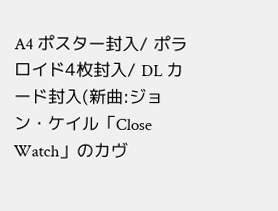A4 ポスター封入/ ポラロイド4枚封入/ DL カード封入(新曲:ジョン・ケイル「Close Watch」のカヴ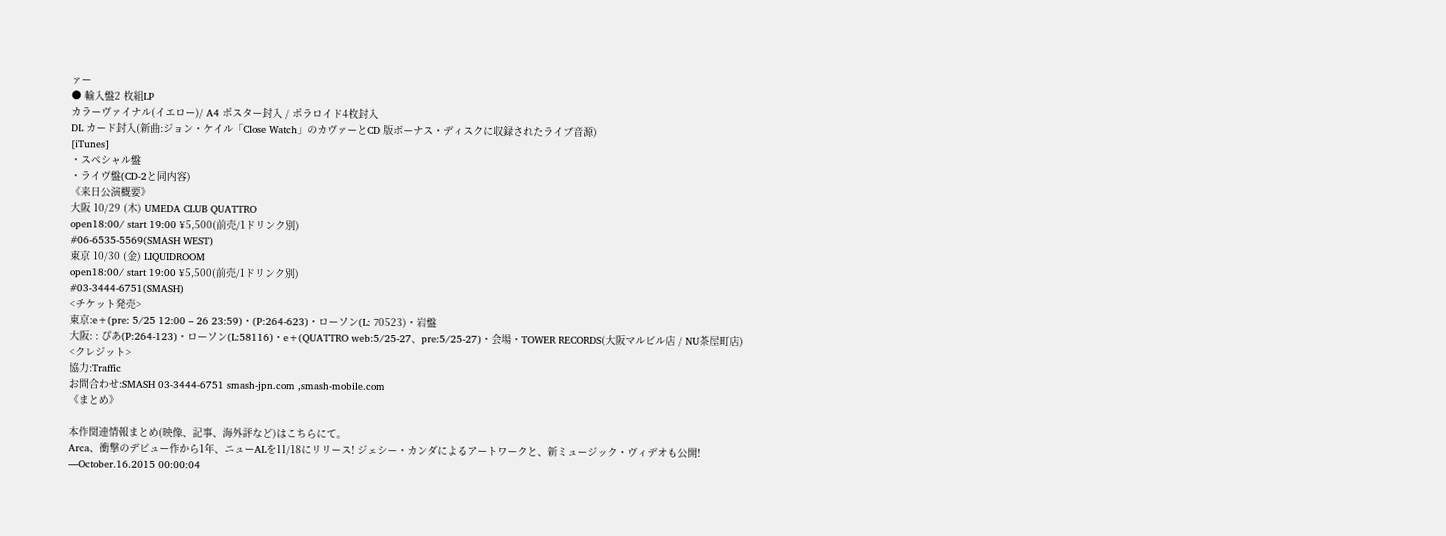ァー
● 輸入盤2 枚組LP
カラーヴァイナル(イエロー)/ A4 ポスター封入 / ポラロイド4枚封入
DL カード封入(新曲:ジョン・ケイル「Close Watch」のカヴァーとCD 版ボーナス・ディスクに収録されたライブ音源)
[iTunes]
・スペシャル盤
・ライヴ盤(CD-2と同内容)
《来日公演概要》
大阪 10/29 (木) UMEDA CLUB QUATTRO
open18:00/ start 19:00 ¥5,500(前売/1ドリンク別)
#06-6535-5569(SMASH WEST)
東京 10/30 (金) LIQUIDROOM
open18:00/ start 19:00 ¥5,500(前売/1ドリンク別)
#03-3444-6751(SMASH)
<チケット発売>
東京:e+(pre: 5/25 12:00 – 26 23:59)・(P:264-623)・ローソン(L: 70523)・岩盤
大阪: : ぴあ(P:264-123)・ローソン(L:58116)・e+(QUATTRO web:5/25-27、pre:5/25-27)・会場・TOWER RECORDS(大阪マルビル店 / NU茶屋町店)
<クレジット>
協力:Traffic
お問合わせ:SMASH 03-3444-6751 smash-jpn.com ,smash-mobile.com
《まとめ》

本作関連情報まとめ(映像、記事、海外評など)はこちらにて。
Arca、衝撃のデビュー作から1年、ニューALを11/18にリリース! ジェシー・カンダによるアートワークと、新ミュージック・ヴィデオも公開!
—October.16.2015 00:00:04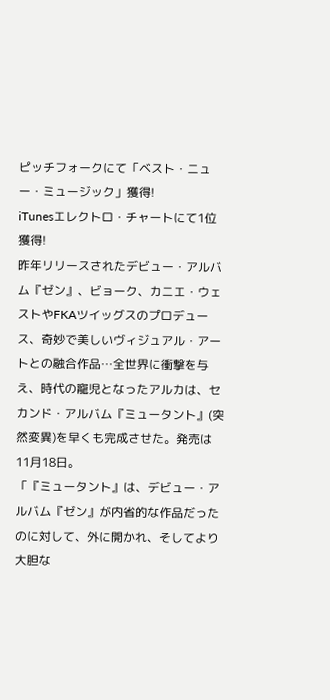ピッチフォークにて「ベスト・ニュー・ミュージック」獲得!
iTunesエレクトロ・チャートにて1位獲得!
昨年リリースされたデビュー・アルバム『ゼン』、ビョーク、カニエ・ウェストやFKAツイッグスのプロデュース、奇妙で美しいヴィジュアル・アートとの融合作品…全世界に衝撃を与え、時代の寵児となったアルカは、セカンド・アルバム『ミュータント』(突然変異)を早くも完成させた。発売は11月18日。
「『ミュータント』は、デビュー・アルバム『ゼン』が内省的な作品だったのに対して、外に開かれ、そしてより大胆な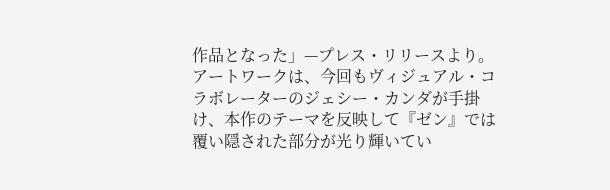作品となった」—プレス・リリースより。
アートワークは、今回もヴィジュアル・コラボレーターのジェシー・カンダが手掛け、本作のテーマを反映して『ゼン』では覆い隠された部分が光り輝いてい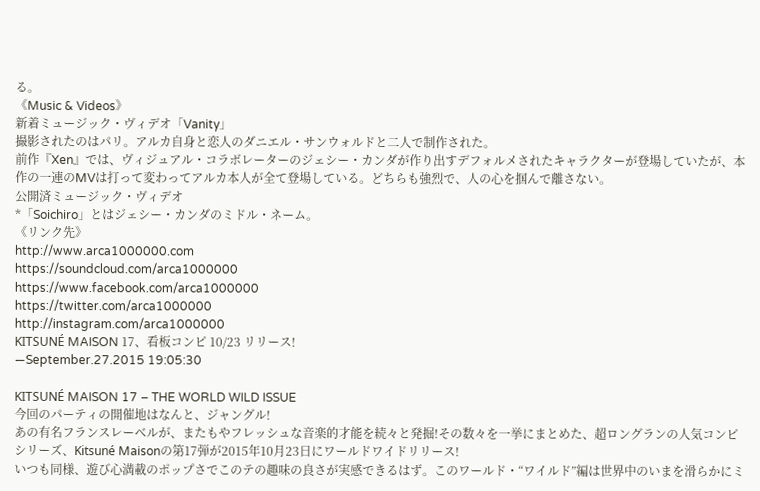る。
《Music & Videos》
新着ミュージック・ヴィデオ「Vanity」
撮影されたのはパリ。アルカ自身と恋人のダニエル・サンウォルドと二人で制作された。
前作『Xen』では、ヴィジュアル・コラボレーターのジェシー・カンダが作り出すデフォルメされたキャラクターが登場していたが、本作の一連のMVは打って変わってアルカ本人が全て登場している。どちらも強烈で、人の心を掴んで離さない。
公開済ミュージック・ヴィデオ
*「Soichiro」とはジェシー・カンダのミドル・ネーム。
《リンク先》
http://www.arca1000000.com
https://soundcloud.com/arca1000000
https://www.facebook.com/arca1000000
https://twitter.com/arca1000000
http://instagram.com/arca1000000
KITSUNÉ MAISON 17、看板コンピ 10/23 リリース!
—September.27.2015 19:05:30

KITSUNÉ MAISON 17 – THE WORLD WILD ISSUE
今回のパーティの開催地はなんと、ジャングル!
あの有名フランスレーベルが、またもやフレッシュな音楽的才能を続々と発掘!その数々を一挙にまとめた、超ロングランの人気コンピシリーズ、Kitsuné Maisonの第17弾が2015年10月23日にワールドワイドリリース!
いつも同様、遊び心満載のポップさでこのテの趣味の良さが実感できるはず。このワールド・“ワイルド”編は世界中のいまを滑らかにミ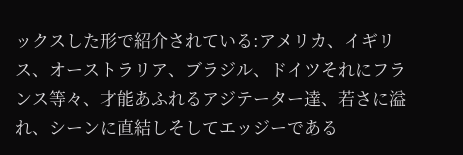ックスした形で紹介されている:アメリカ、イギリス、オーストラリア、ブラジル、ドイツそれにフランス等々、才能あふれるアジテーター達、若さに溢れ、シーンに直結しそしてエッジーである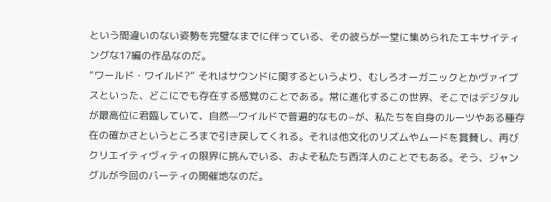という間違いのない姿勢を完璧なまでに伴っている、その彼らが一堂に集められたエキサイティングな17編の作品なのだ。
“ワールド・ワイルド?” それはサウンドに関するというより、むしろオーガニックとかヴァイブスといった、どこにでも存在する感覚のことである。常に進化するこの世界、そこではデジタルが最高位に君臨していて、自然—ワイルドで普遍的なもの−が、私たちを自身のルーツやある種存在の確かさというところまで引き戻してくれる。それは他文化のリズムやムードを賞賛し、再びクリエイティヴィティの限界に挑んでいる、およそ私たち西洋人のことでもある。そう、ジャングルが今回のバーティの開催地なのだ。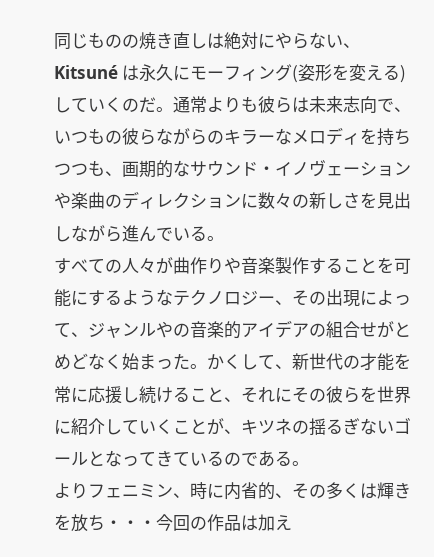同じものの焼き直しは絶対にやらない、Kitsuné は永久にモーフィング(姿形を変える)していくのだ。通常よりも彼らは未来志向で、いつもの彼らながらのキラーなメロディを持ちつつも、画期的なサウンド・イノヴェーションや楽曲のディレクションに数々の新しさを見出しながら進んでいる。
すべての人々が曲作りや音楽製作することを可能にするようなテクノロジー、その出現によって、ジャンルやの音楽的アイデアの組合せがとめどなく始まった。かくして、新世代の才能を常に応援し続けること、それにその彼らを世界に紹介していくことが、キツネの揺るぎないゴールとなってきているのである。
よりフェニミン、時に内省的、その多くは輝きを放ち・・・今回の作品は加え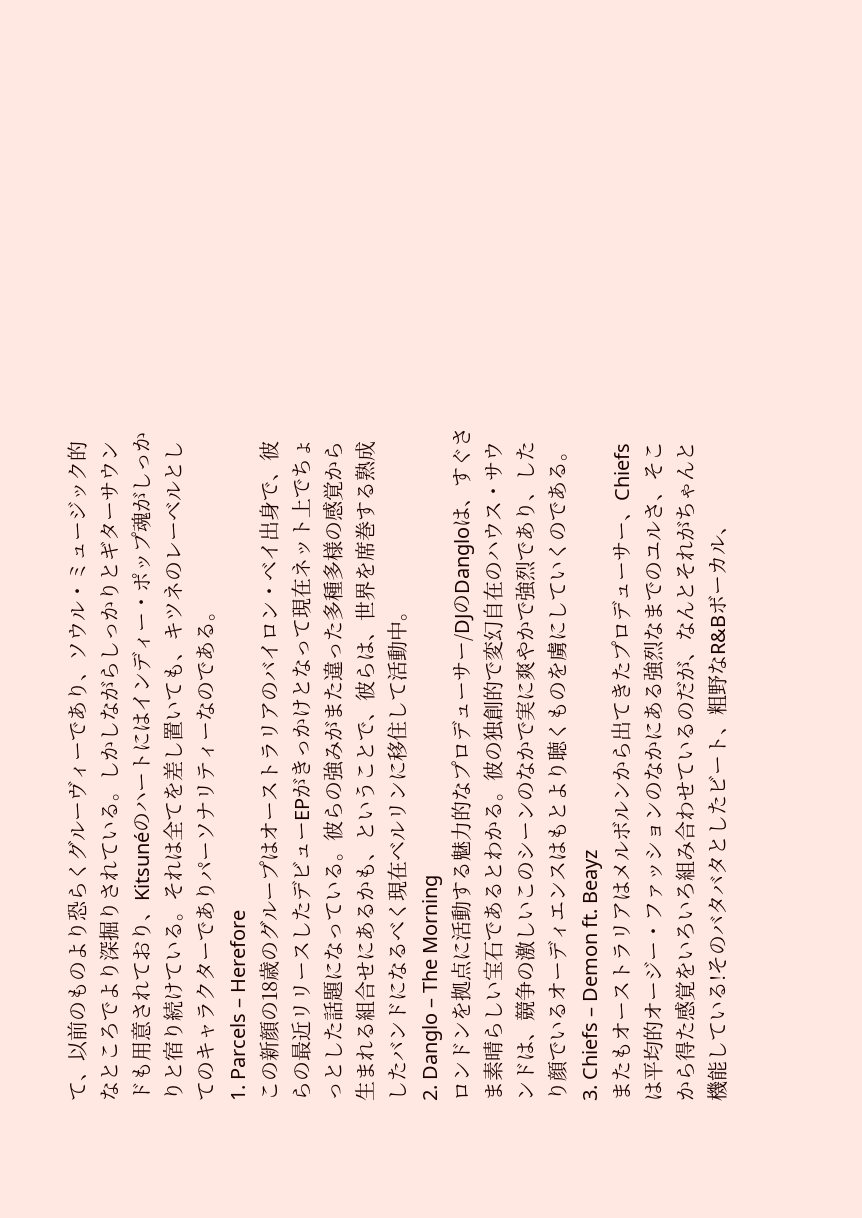て、以前のものより恐らくグルーヴィーであり、ソウル・ミュージック的なところでより深掘りされている。しかしながらしっかりとギターサウンドも用意されており、Kitsunéのハートにはインディー・ポップ魂がしっかりと宿り続けている。それは全てを差し置いても、キツネのレーベルとしてのキャラクターでありパーソナリティーなのである。
1. Parcels – Herefore
この新顔の18歳のグループはオーストラリアのバイロン・ベイ出身で、彼らの最近リリースしたデビューEPがきっかけとなって現在ネット上でちょっとした話題になっている。彼らの強みがまた違った多種多様の感覚から生まれる組合せにあるかも、ということで、彼らは、世界を席巻する熟成したバンドになるべく現在ベルリンに移住して活動中。
2. Danglo – The Morning
ロンドンを拠点に活動する魅力的なプロデューサー/DJのDangloは、すぐさま素晴らしい宝石であるとわかる。彼の独創的で変幻自在のハウス・サウンドは、競争の激しいこのシーンのなかで実に爽やかで強烈であり、したり顔でいるオーディエンスはもとより聴くものを虜にしていくのである。
3. Chiefs – Demon ft. Beayz
またもオーストラリアはメルボルンから出てきたプロデューサー、Chiefsは平均的オージー・ファッションのなかにある強烈なまでのユルさ、そこから得た感覚をいろいろ組み合わせているのだが、なんとそれがちゃんと機能している!そのバタバタとしたビート、粗野なR&Bボーカル、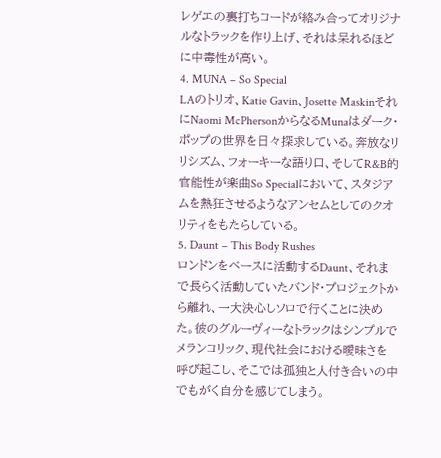レゲエの裏打ちコードが絡み合ってオリジナルなトラックを作り上げ、それは呆れるほどに中毒性が高い。
4. MUNA – So Special
LAのトリオ、Katie Gavin、Josette MaskinそれにNaomi McPhersonからなるMunaはダーク・ポップの世界を日々探求している。奔放なリリシズム、フォーキーな語り口、そしてR&B的官能性が楽曲So Specialにおいて、スタジアムを熱狂させるようなアンセムとしてのクオリティをもたらしている。
5. Daunt – This Body Rushes
ロンドンをベースに活動するDaunt、それまで長らく活動していたバンド・プロジェクトから離れ、一大決心しソロで行くことに決めた。彼のグルーヴィーなトラックはシンプルでメランコリック、現代社会における曖昧さを呼び起こし、そこでは孤独と人付き合いの中でもがく自分を感じてしまう。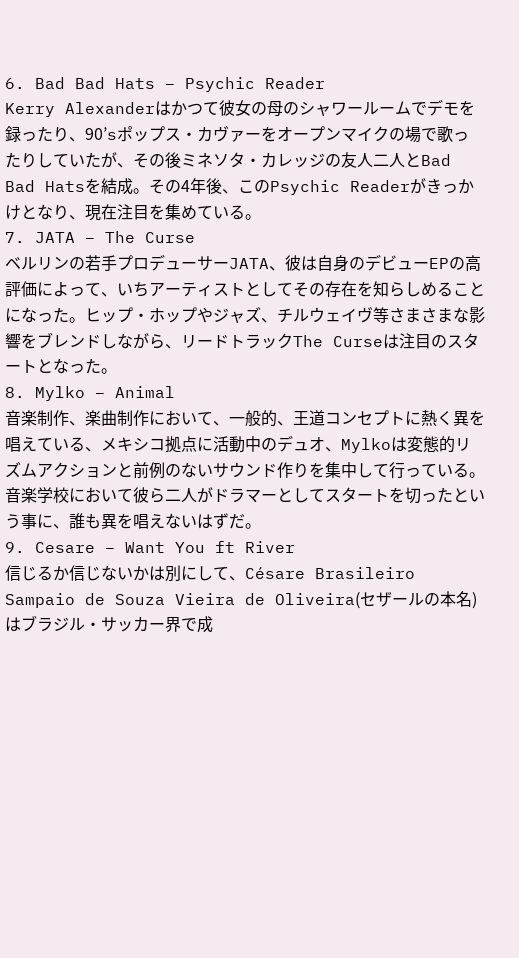6. Bad Bad Hats – Psychic Reader
Kerry Alexanderはかつて彼女の母のシャワールームでデモを録ったり、90’sポップス・カヴァーをオープンマイクの場で歌ったりしていたが、その後ミネソタ・カレッジの友人二人とBad Bad Hatsを結成。その4年後、このPsychic Readerがきっかけとなり、現在注目を集めている。
7. JATA – The Curse
ベルリンの若手プロデューサーJATA、彼は自身のデビューEPの高評価によって、いちアーティストとしてその存在を知らしめることになった。ヒップ・ホップやジャズ、チルウェイヴ等さまさまな影響をブレンドしながら、リードトラックThe Curseは注目のスタートとなった。
8. Mylko – Animal
音楽制作、楽曲制作において、一般的、王道コンセプトに熱く異を唱えている、メキシコ拠点に活動中のデュオ、Mylkoは変態的リズムアクションと前例のないサウンド作りを集中して行っている。音楽学校において彼ら二人がドラマーとしてスタートを切ったという事に、誰も異を唱えないはずだ。
9. Cesare – Want You ft River
信じるか信じないかは別にして、Césare Brasileiro Sampaio de Souza Vieira de Oliveira(セザールの本名)はブラジル・サッカー界で成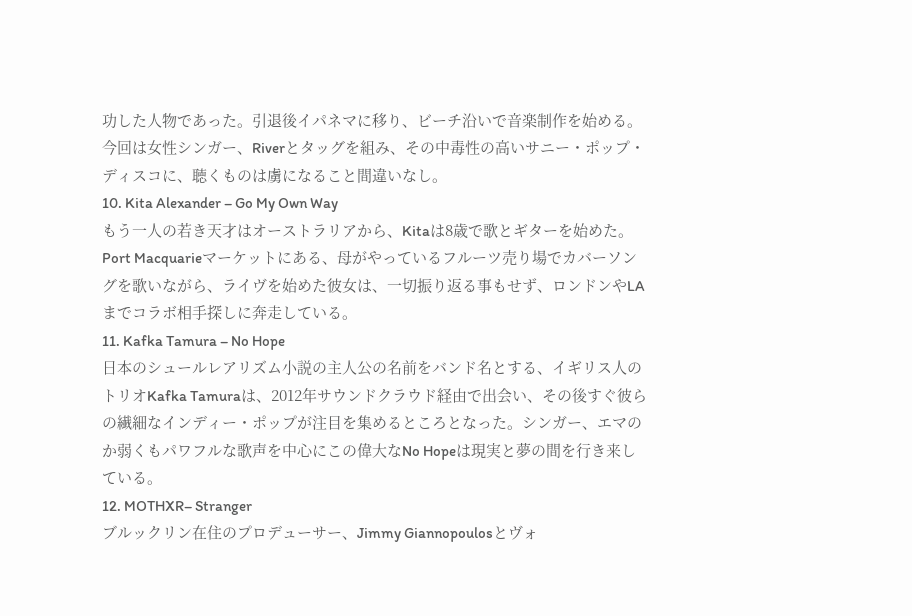功した人物であった。引退後イパネマに移り、ビーチ沿いで音楽制作を始める。今回は女性シンガー、Riverとタッグを組み、その中毒性の高いサニー・ポップ・ディスコに、聴くものは虜になること間違いなし。
10. Kita Alexander – Go My Own Way
もう一人の若き天才はオーストラリアから、Kitaは8歳で歌とギターを始めた。Port Macquarieマーケットにある、母がやっているフルーツ売り場でカバーソングを歌いながら、ライヴを始めた彼女は、一切振り返る事もせず、ロンドンやLAまでコラボ相手探しに奔走している。
11. Kafka Tamura – No Hope
日本のシュールレアリズム小説の主人公の名前をバンド名とする、イギリス人のトリオKafka Tamuraは、2012年サウンドクラウド経由で出会い、その後すぐ彼らの繊細なインディー・ポップが注目を集めるところとなった。シンガー、エマのか弱くもパワフルな歌声を中心にこの偉大なNo Hopeは現実と夢の間を行き来している。
12. MOTHXR– Stranger
ブルックリン在住のプロデューサー、Jimmy Giannopoulosとヴォ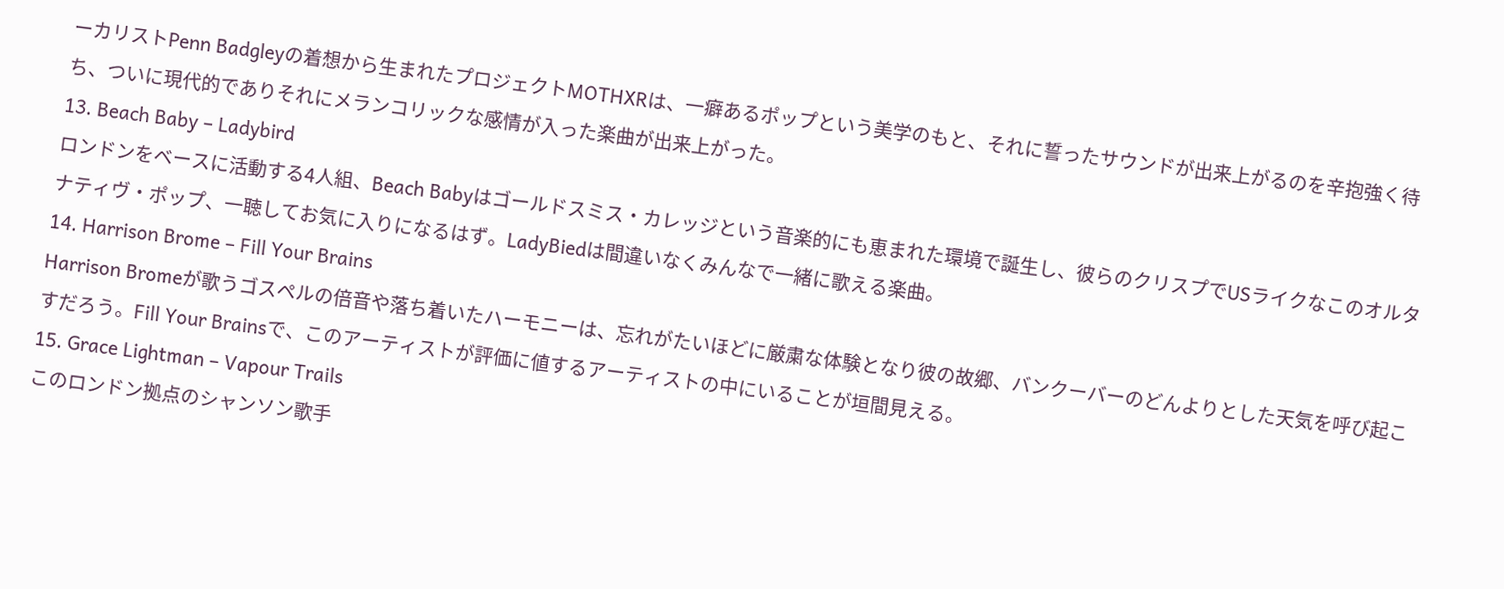ーカリストPenn Badgleyの着想から生まれたプロジェクトMOTHXRは、一癖あるポップという美学のもと、それに誓ったサウンドが出来上がるのを辛抱強く待ち、ついに現代的でありそれにメランコリックな感情が入った楽曲が出来上がった。
13. Beach Baby – Ladybird
ロンドンをベースに活動する4人組、Beach Babyはゴールドスミス・カレッジという音楽的にも恵まれた環境で誕生し、彼らのクリスプでUSライクなこのオルタナティヴ・ポップ、一聴してお気に入りになるはず。LadyBiedは間違いなくみんなで一緒に歌える楽曲。
14. Harrison Brome – Fill Your Brains
Harrison Bromeが歌うゴスペルの倍音や落ち着いたハーモニーは、忘れがたいほどに厳粛な体験となり彼の故郷、バンクーバーのどんよりとした天気を呼び起こすだろう。Fill Your Brainsで、このアーティストが評価に値するアーティストの中にいることが垣間見える。
15. Grace Lightman – Vapour Trails
このロンドン拠点のシャンソン歌手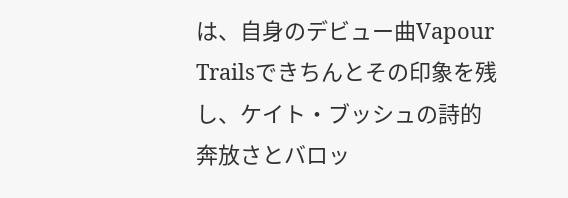は、自身のデビュー曲Vapour Trailsできちんとその印象を残し、ケイト・ブッシュの詩的奔放さとバロッ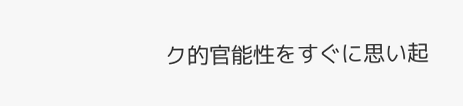ク的官能性をすぐに思い起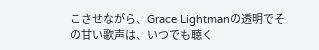こさせながら、Grace Lightmanの透明でその甘い歌声は、いつでも聴く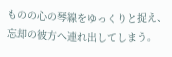ものの心の琴線をゆっくりと捉え、忘却の彼方へ連れ出してしまう。